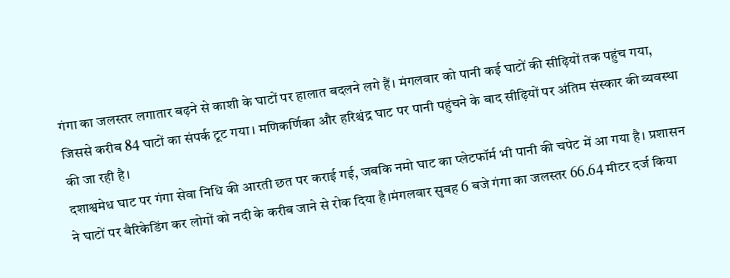गंगा का जलस्तर लगातार बढ़ने से काशी के घाटों पर हालात बदलने लगे हैं। मंगलवार को पानी कई घाटों की सीढ़ियों तक पहुंच गया, जिससे करीब 84 घाटों का संपर्क टूट गया। मणिकर्णिका और हरिश्चंद्र घाट पर पानी पहुंचने के बाद सीढ़ियों पर अंतिम संस्कार की व्यवस्था की जा रही है।
दशाश्वमेध घाट पर गंगा सेवा निधि की आरती छत पर कराई गई, जबकि नमो घाट का प्लेटफॉर्म भी पानी की चपेट में आ गया है। प्रशासन ने घाटों पर बैरिकेडिंग कर लोगों को नदी के करीब जाने से रोक दिया है।मंगलवार सुबह 6 बजे गंगा का जलस्तर 66.64 मीटर दर्ज किया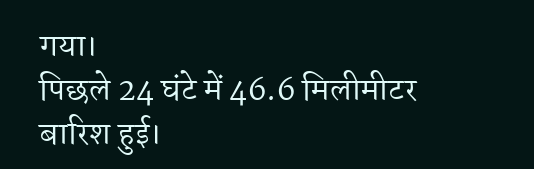गया।
पिछले 24 घंटे में 46.6 मिलीमीटर बारिश हुई।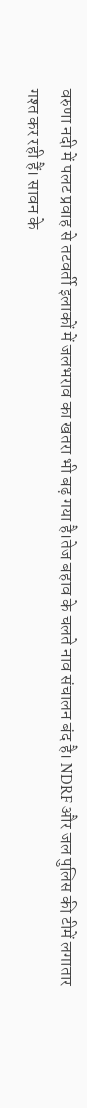वरुणा नदी में पलट प्रवाह से तटवर्ती इलाकों में जलभराव का खतरा भी बढ़ गया है।तेज बहाव के चलते नाव संचालन बंद है। NDRF और जल पुलिस की टीमें लगातार गश्त कर रही हैं। सावन के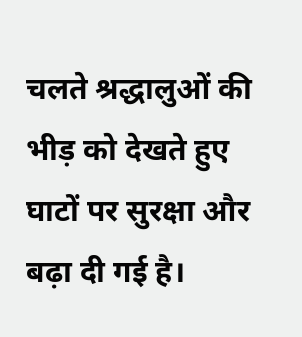चलते श्रद्धालुओं की भीड़ को देखते हुए घाटों पर सुरक्षा और बढ़ा दी गई है।